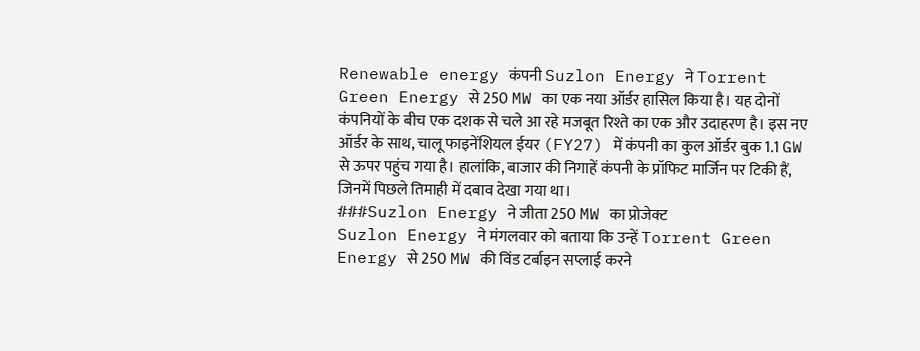Renewable energy कंपनी Suzlon Energy ने Torrent Green Energy से 250 MW का एक नया ऑर्डर हासिल किया है। यह दोनों कंपनियों के बीच एक दशक से चले आ रहे मजबूत रिश्ते का एक और उदाहरण है। इस नए ऑर्डर के साथ, चालू फाइनेंशियल ईयर (FY27) में कंपनी का कुल ऑर्डर बुक 1.1 GW से ऊपर पहुंच गया है। हालांकि, बाजार की निगाहें कंपनी के प्रॉफिट मार्जिन पर टिकी हैं, जिनमें पिछले तिमाही में दबाव देखा गया था।
###Suzlon Energy ने जीता 250 MW का प्रोजेक्ट
Suzlon Energy ने मंगलवार को बताया कि उन्हें Torrent Green Energy से 250 MW की विंड टर्बाइन सप्लाई करने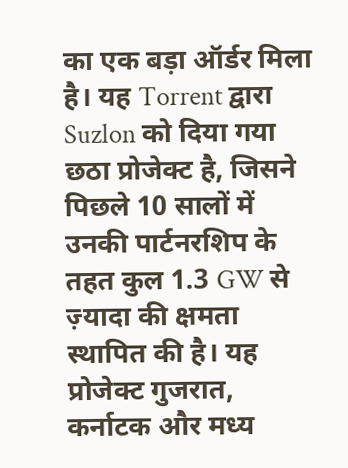का एक बड़ा ऑर्डर मिला है। यह Torrent द्वारा Suzlon को दिया गया छठा प्रोजेक्ट है, जिसने पिछले 10 सालों में उनकी पार्टनरशिप के तहत कुल 1.3 GW से ज़्यादा की क्षमता स्थापित की है। यह प्रोजेक्ट गुजरात, कर्नाटक और मध्य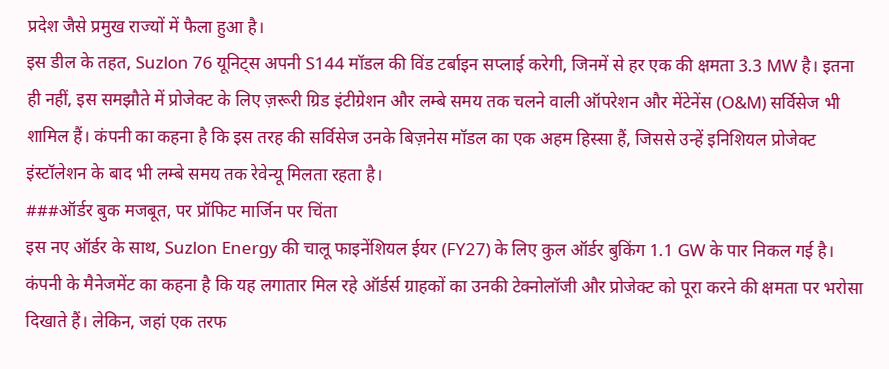प्रदेश जैसे प्रमुख राज्यों में फैला हुआ है।
इस डील के तहत, Suzlon 76 यूनिट्स अपनी S144 मॉडल की विंड टर्बाइन सप्लाई करेगी, जिनमें से हर एक की क्षमता 3.3 MW है। इतना ही नहीं, इस समझौते में प्रोजेक्ट के लिए ज़रूरी ग्रिड इंटीग्रेशन और लम्बे समय तक चलने वाली ऑपरेशन और मेंटेनेंस (O&M) सर्विसेज भी शामिल हैं। कंपनी का कहना है कि इस तरह की सर्विसेज उनके बिज़नेस मॉडल का एक अहम हिस्सा हैं, जिससे उन्हें इनिशियल प्रोजेक्ट इंस्टॉलेशन के बाद भी लम्बे समय तक रेवेन्यू मिलता रहता है।
###ऑर्डर बुक मजबूत, पर प्रॉफिट मार्जिन पर चिंता
इस नए ऑर्डर के साथ, Suzlon Energy की चालू फाइनेंशियल ईयर (FY27) के लिए कुल ऑर्डर बुकिंग 1.1 GW के पार निकल गई है। कंपनी के मैनेजमेंट का कहना है कि यह लगातार मिल रहे ऑर्डर्स ग्राहकों का उनकी टेक्नोलॉजी और प्रोजेक्ट को पूरा करने की क्षमता पर भरोसा दिखाते हैं। लेकिन, जहां एक तरफ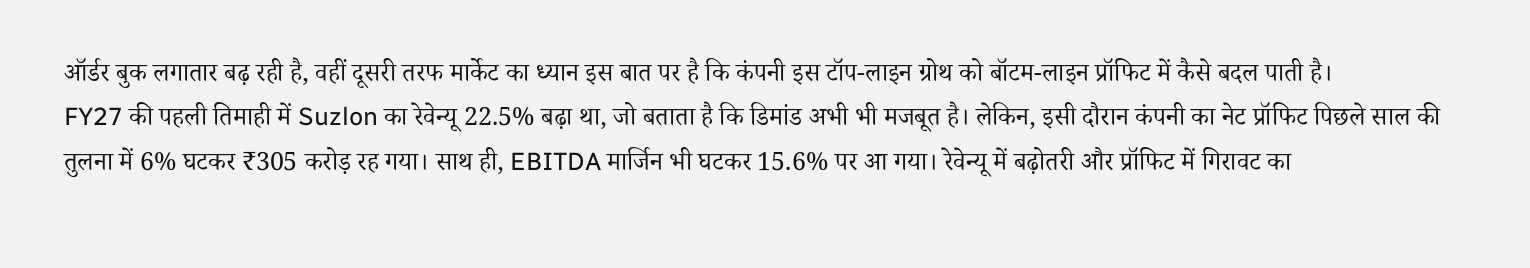ऑर्डर बुक लगातार बढ़ रही है, वहीं दूसरी तरफ मार्केट का ध्यान इस बात पर है कि कंपनी इस टॉप-लाइन ग्रोथ को बॉटम-लाइन प्रॉफिट में कैसे बदल पाती है।
FY27 की पहली तिमाही में Suzlon का रेवेन्यू 22.5% बढ़ा था, जो बताता है कि डिमांड अभी भी मजबूत है। लेकिन, इसी दौरान कंपनी का नेट प्रॉफिट पिछले साल की तुलना में 6% घटकर ₹305 करोड़ रह गया। साथ ही, EBITDA मार्जिन भी घटकर 15.6% पर आ गया। रेवेन्यू में बढ़ोतरी और प्रॉफिट में गिरावट का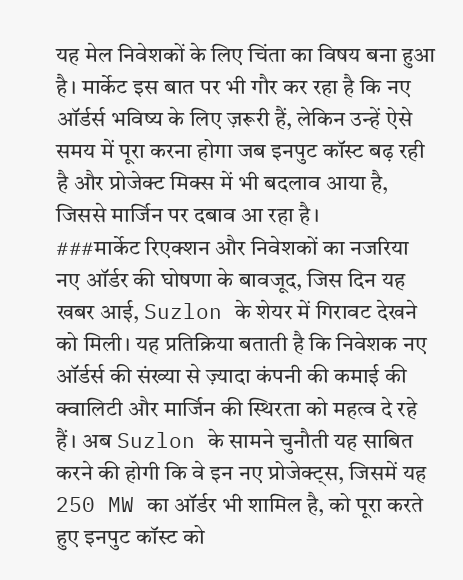यह मेल निवेशकों के लिए चिंता का विषय बना हुआ है। मार्केट इस बात पर भी गौर कर रहा है कि नए ऑर्डर्स भविष्य के लिए ज़रूरी हैं, लेकिन उन्हें ऐसे समय में पूरा करना होगा जब इनपुट कॉस्ट बढ़ रही है और प्रोजेक्ट मिक्स में भी बदलाव आया है, जिससे मार्जिन पर दबाव आ रहा है।
###मार्केट रिएक्शन और निवेशकों का नजरिया
नए ऑर्डर की घोषणा के बावजूद, जिस दिन यह खबर आई, Suzlon के शेयर में गिरावट देखने को मिली। यह प्रतिक्रिया बताती है कि निवेशक नए ऑर्डर्स की संख्या से ज़्यादा कंपनी की कमाई की क्वालिटी और मार्जिन की स्थिरता को महत्व दे रहे हैं। अब Suzlon के सामने चुनौती यह साबित करने की होगी कि वे इन नए प्रोजेक्ट्स, जिसमें यह 250 MW का ऑर्डर भी शामिल है, को पूरा करते हुए इनपुट कॉस्ट को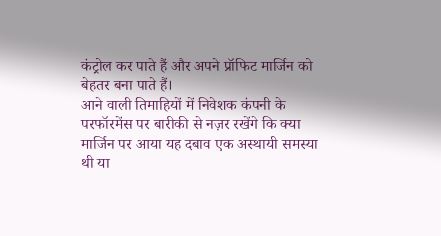कंट्रोल कर पाते हैं और अपने प्रॉफिट मार्जिन को बेहतर बना पाते हैं।
आने वाली तिमाहियों में निवेशक कंपनी के परफॉरमेंस पर बारीकी से नज़र रखेंगे कि क्या मार्जिन पर आया यह दबाव एक अस्थायी समस्या थी या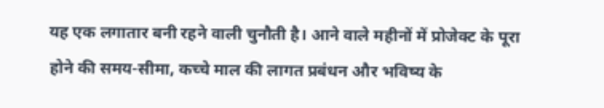यह एक लगातार बनी रहने वाली चुनौती है। आने वाले महीनों में प्रोजेक्ट के पूरा होने की समय-सीमा, कच्चे माल की लागत प्रबंधन और भविष्य के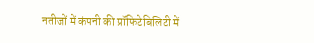नतीजों में कंपनी की प्रॉफिटेबिलिटी में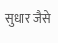सुधार जैसे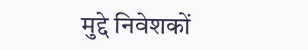मुद्दे निवेशकों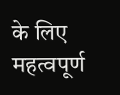के लिए महत्वपूर्ण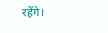रहेंगे।